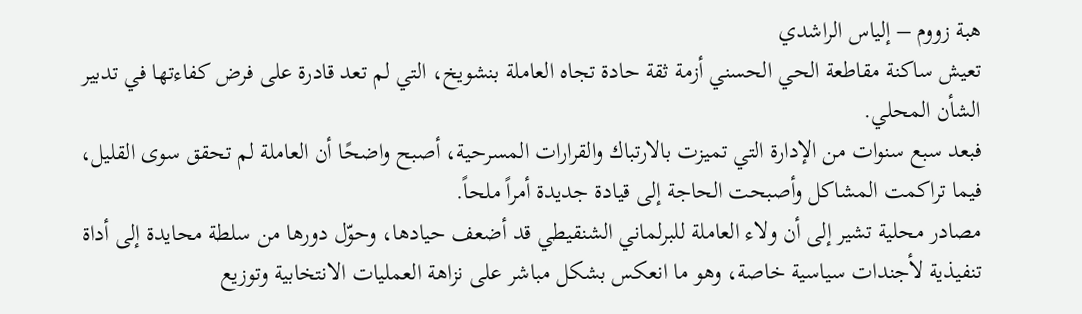هبة زووم – إلياس الراشدي
تعيش ساكنة مقاطعة الحي الحسني أزمة ثقة حادة تجاه العاملة بنشويخ، التي لم تعد قادرة على فرض كفاءتها في تدبير الشأن المحلي.
فبعد سبع سنوات من الإدارة التي تميزت بالارتباك والقرارات المسرحية، أصبح واضحًا أن العاملة لم تحقق سوى القليل، فيما تراكمت المشاكل وأصبحت الحاجة إلى قيادة جديدة أمراً ملحاً.
مصادر محلية تشير إلى أن ولاء العاملة للبرلماني الشنقيطي قد أضعف حيادها، وحوّل دورها من سلطة محايدة إلى أداة تنفيذية لأجندات سياسية خاصة، وهو ما انعكس بشكل مباشر على نزاهة العمليات الانتخابية وتوزيع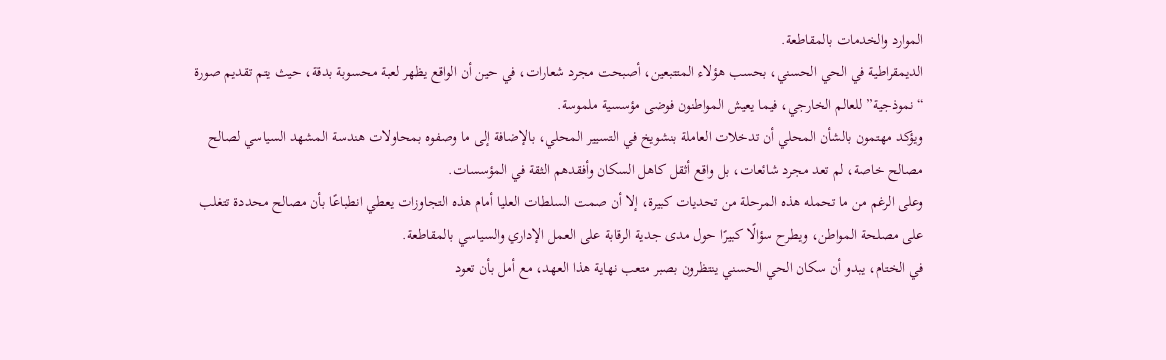الموارد والخدمات بالمقاطعة.
الديمقراطية في الحي الحسني، بحسب هؤلاء المتتبعين، أصبحت مجرد شعارات، في حين أن الواقع يظهر لعبة محسوبة بدقة، حيث يتم تقديم صورة “نموذجية” للعالم الخارجي، فيما يعيش المواطنون فوضى مؤسسية ملموسة.
ويؤكد مهتمون بالشأن المحلي أن تدخلات العاملة بنشويخ في التسيير المحلي، بالإضافة إلى ما وصفوه بمحاولات هندسة المشهد السياسي لصالح مصالح خاصة، لم تعد مجرد شائعات، بل واقع أثقل كاهل السكان وأفقدهم الثقة في المؤسسات.
وعلى الرغم من ما تحمله هذه المرحلة من تحديات كبيرة، إلا أن صمت السلطات العليا أمام هذه التجاوزات يعطي انطباعًا بأن مصالح محددة تتغلب على مصلحة المواطن، ويطرح سؤالًا كبيرًا حول مدى جدية الرقابة على العمل الإداري والسياسي بالمقاطعة.
في الختام، يبدو أن سكان الحي الحسني ينتظرون بصبر متعب نهاية هذا العهد، مع أمل بأن تعود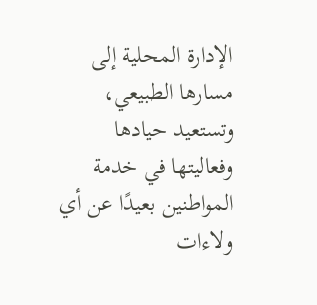الإدارة المحلية إلى مسارها الطبيعي، وتستعيد حيادها وفعاليتها في خدمة المواطنين بعيدًا عن أي ولاءات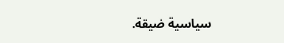سياسية ضيقة.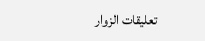تعليقات الزوار